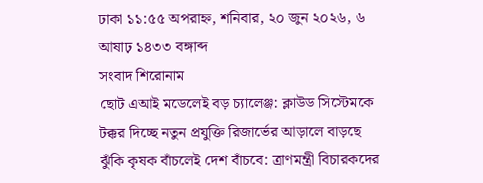ঢাকা ১১:৫৫ অপরাহ্ন, শনিবার, ২০ জুন ২০২৬, ৬ আষাঢ় ১৪৩৩ বঙ্গাব্দ
সংবাদ শিরোনাম
ছোট এআই মডেলেই বড় চ্যালেঞ্জ: ক্লাউড সিস্টেমকে টক্কর দিচ্ছে নতুন প্রযুক্তি রিজার্ভের আড়ালে বাড়ছে ঝুঁকি কৃষক বাঁচলেই দেশ বাঁচবে: ত্রাণমন্ত্রী বিচারকদের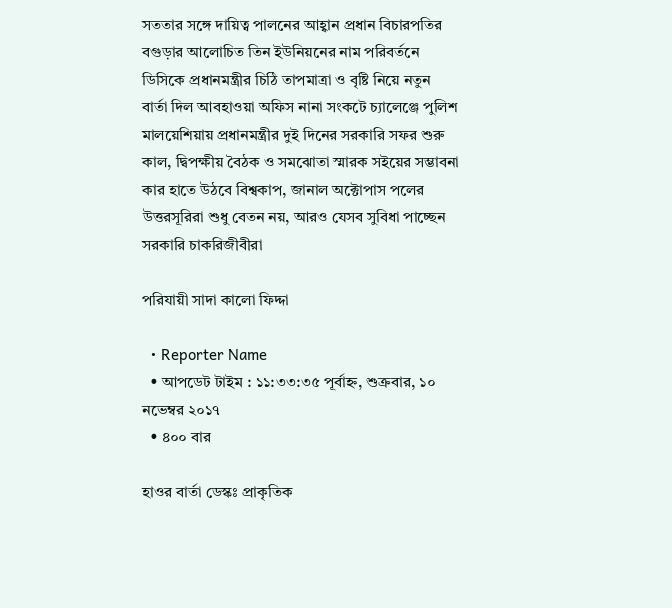সততার সঙ্গে দায়িত্ব পালনের আহ্বান প্রধান বিচারপতির বগুড়ার আলোচিত তিন ইউনিয়নের নাম পরিবর্তনে ডিসিকে প্রধানমন্ত্রীর চিঠি তাপমাত্রা ও বৃষ্টি নিয়ে নতুন বার্তা দিল আবহাওয়া অফিস নানা সংকটে চ্যালেঞ্জে পুলিশ মালয়েশিয়ায় প্রধানমন্ত্রীর দুই দিনের সরকারি সফর শুরু কাল, দ্বিপক্ষীয় বৈঠক ও সমঝোতা স্মারক সইয়ের সম্ভাবনা কার হাতে উঠবে বিশ্বকাপ, জানাল অক্টোপাস পলের উত্তরসূরিরা শুধু বেতন নয়, আরও যেসব সুবিধা পাচ্ছেন সরকারি চাকরিজীবীরা

পরিযায়ী সাদা কালো ফিদ্দা

  • Reporter Name
  • আপডেট টাইম : ১১:৩৩:৩৫ পূর্বাহ্ন, শুক্রবার, ১০ নভেম্বর ২০১৭
  • ৪০০ বার

হাওর বার্তা ডেস্কঃ প্রাকৃতিক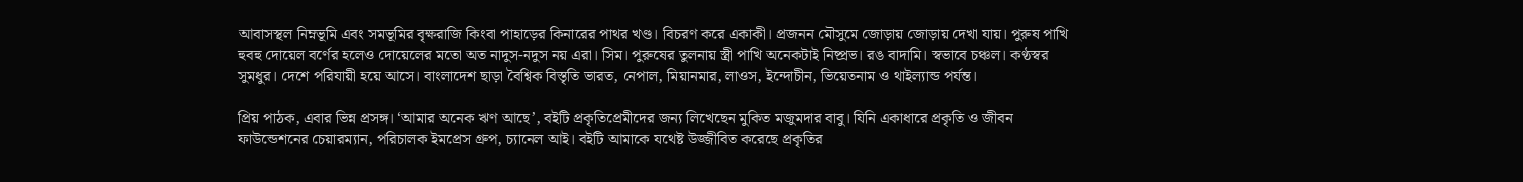আবাসস্থল নিম্নভূমি এবং সমভূমির বৃক্ষরাজি কিংবা পাহাড়ের কিনারের পাথর খণ্ড। বিচরণ করে একাকী। প্রজনন মৌসুমে জোড়ায় জোড়ায় দেখা যায়। পুরুষ পাখি হুবহু দোয়েল বর্ণের হলেও দোয়েলের মতো অত নাদুস-নদুস নয় এরা। সিম। পুরুষের তুলনায় স্ত্রী পাখি অনেকটাই নিষ্প্রভ। রঙ বাদামি। স্বভাবে চঞ্চল। কণ্ঠস্বর সুমধুর। দেশে পরিযায়ী হয়ে আসে। বাংলাদেশ ছাড়া বৈশ্বিক বিস্তৃতি ভারত, নেপাল, মিয়ানমার, লাওস, ইন্দোচীন, ভিয়েতনাম ও থাইল্যান্ড পর্যন্ত।

প্রিয় পাঠক, এবার ভিন্ন প্রসঙ্গ। ‘আমার অনেক ঋণ আছে’, বইটি প্রকৃতিপ্রেমীদের জন্য লিখেছেন মুকিত মজুমদার বাবু। যিনি একাধারে প্রকৃতি ও জীবন ফাউন্ডেশনের চেয়ারম্যান, পরিচালক ইমপ্রেস গ্রুপ, চ্যানেল আই। বইটি আমাকে যথেষ্ট উজ্জীবিত করেছে প্রকৃতির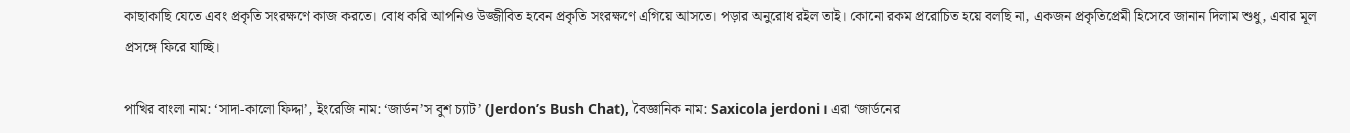কাছাকাছি যেতে এবং প্রকৃতি সংরক্ষণে কাজ করতে। বোধ করি আপনিও উজ্জীবিত হবেন প্রকৃতি সংরক্ষণে এগিয়ে আসতে। পড়ার অনুরোধ রইল তাই। কোনো রকম প্ররোচিত হয়ে বলছি না, একজন প্রকৃতিপ্রেমী হিসেবে জানান দিলাম শুধু, এবার মূল প্রসঙ্গে ফিরে যাচ্ছি।

পাখির বাংলা নাম: ‘সাদা-কালো ফিদ্দা’, ইংরেজি নাম: ‘জার্ডন’স বুশ চ্যাট’ (Jerdon’s Bush Chat), বৈজ্ঞানিক নাম: Saxicola jerdoni। এরা ‘জার্ডনের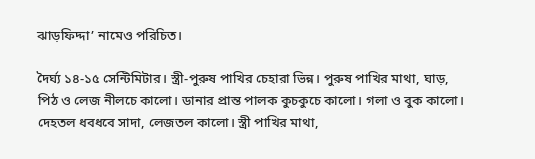ঝাড়ফিদ্দা’ নামেও পরিচিত।

দৈর্ঘ্য ১৪-১৫ সেন্টিমিটার। স্ত্রী-পুরুষ পাখির চেহারা ভিন্ন। পুরুষ পাখির মাথা, ঘাড়, পিঠ ও লেজ নীলচে কালো। ডানার প্রান্ত পালক কুচকুচে কালো। গলা ও বুক কালো। দেহতল ধবধবে সাদা, লেজতল কালো। স্ত্রী পাখির মাথা,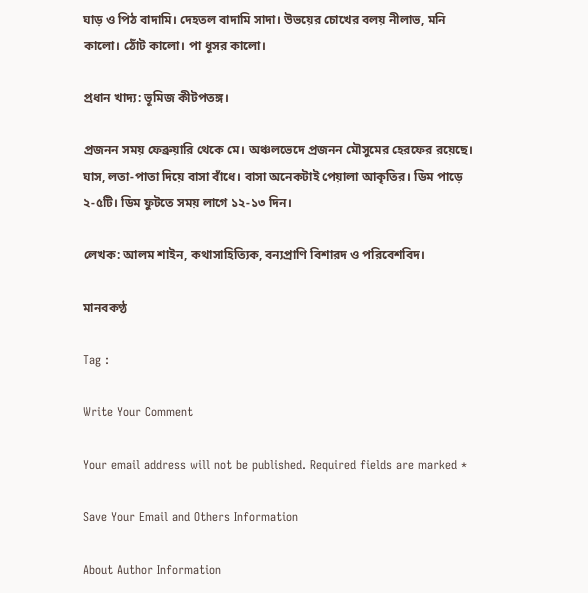ঘাড় ও পিঠ বাদামি। দেহতল বাদামি সাদা। উভয়ের চোখের বলয় নীলাভ, মনি কালো। ঠোঁট কালো। পা ধূসর কালো।

প্রধান খাদ্য: ভূমিজ কীটপতঙ্গ।

প্রজনন সময় ফেব্রুয়ারি থেকে মে। অঞ্চলভেদে প্রজনন মৌসুমের হেরফের রয়েছে। ঘাস, লতা-পাতা দিয়ে বাসা বাঁধে। বাসা অনেকটাই পেয়ালা আকৃতির। ডিম পাড়ে ২-৫টি। ডিম ফুটতে সময় লাগে ১২-১৩ দিন।

লেখক: আলম শাইন, কথাসাহিত্যিক, বন্যপ্রাণি বিশারদ ও পরিবেশবিদ।

মানবকণ্ঠ

Tag :

Write Your Comment

Your email address will not be published. Required fields are marked *

Save Your Email and Others Information

About Author Information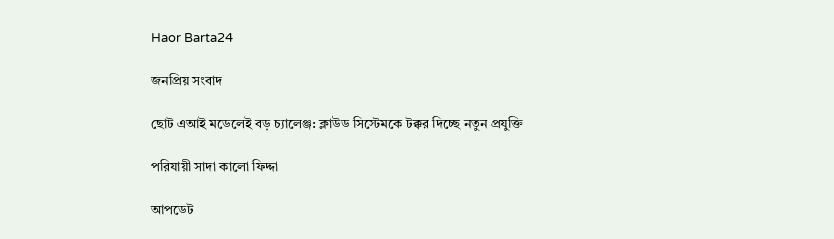Haor Barta24

জনপ্রিয় সংবাদ

ছোট এআই মডেলেই বড় চ্যালেঞ্জ: ক্লাউড সিস্টেমকে টক্কর দিচ্ছে নতুন প্রযুক্তি

পরিযায়ী সাদা কালো ফিদ্দা

আপডেট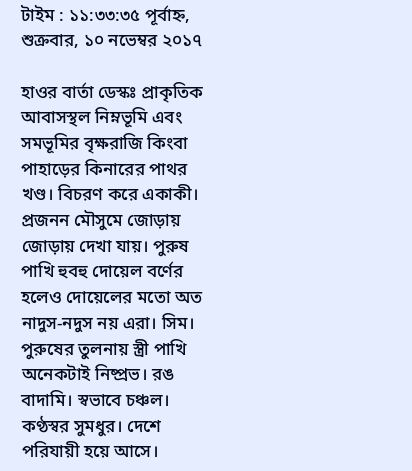টাইম : ১১:৩৩:৩৫ পূর্বাহ্ন, শুক্রবার, ১০ নভেম্বর ২০১৭

হাওর বার্তা ডেস্কঃ প্রাকৃতিক আবাসস্থল নিম্নভূমি এবং সমভূমির বৃক্ষরাজি কিংবা পাহাড়ের কিনারের পাথর খণ্ড। বিচরণ করে একাকী। প্রজনন মৌসুমে জোড়ায় জোড়ায় দেখা যায়। পুরুষ পাখি হুবহু দোয়েল বর্ণের হলেও দোয়েলের মতো অত নাদুস-নদুস নয় এরা। সিম। পুরুষের তুলনায় স্ত্রী পাখি অনেকটাই নিষ্প্রভ। রঙ বাদামি। স্বভাবে চঞ্চল। কণ্ঠস্বর সুমধুর। দেশে পরিযায়ী হয়ে আসে।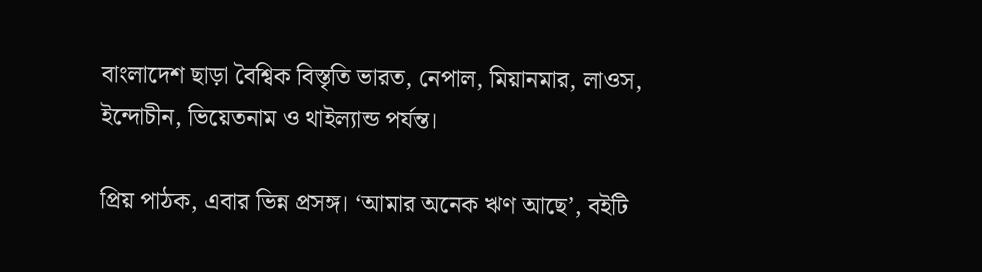বাংলাদেশ ছাড়া বৈশ্বিক বিস্তৃতি ভারত, নেপাল, মিয়ানমার, লাওস, ইন্দোচীন, ভিয়েতনাম ও থাইল্যান্ড পর্যন্ত।

প্রিয় পাঠক, এবার ভিন্ন প্রসঙ্গ। ‘আমার অনেক ঋণ আছে’, বইটি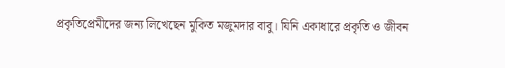প্রকৃতিপ্রেমীদের জন্য লিখেছেন মুকিত মজুমদার বাবু। যিনি একাধারে প্রকৃতি ও জীবন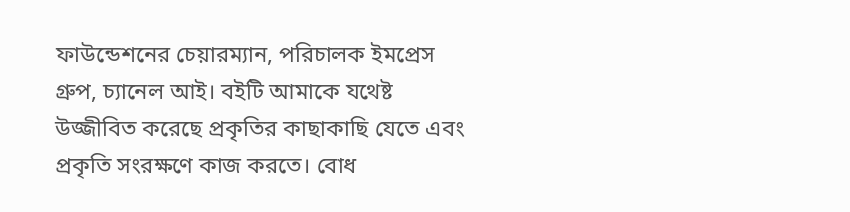ফাউন্ডেশনের চেয়ারম্যান, পরিচালক ইমপ্রেস গ্রুপ, চ্যানেল আই। বইটি আমাকে যথেষ্ট উজ্জীবিত করেছে প্রকৃতির কাছাকাছি যেতে এবং প্রকৃতি সংরক্ষণে কাজ করতে। বোধ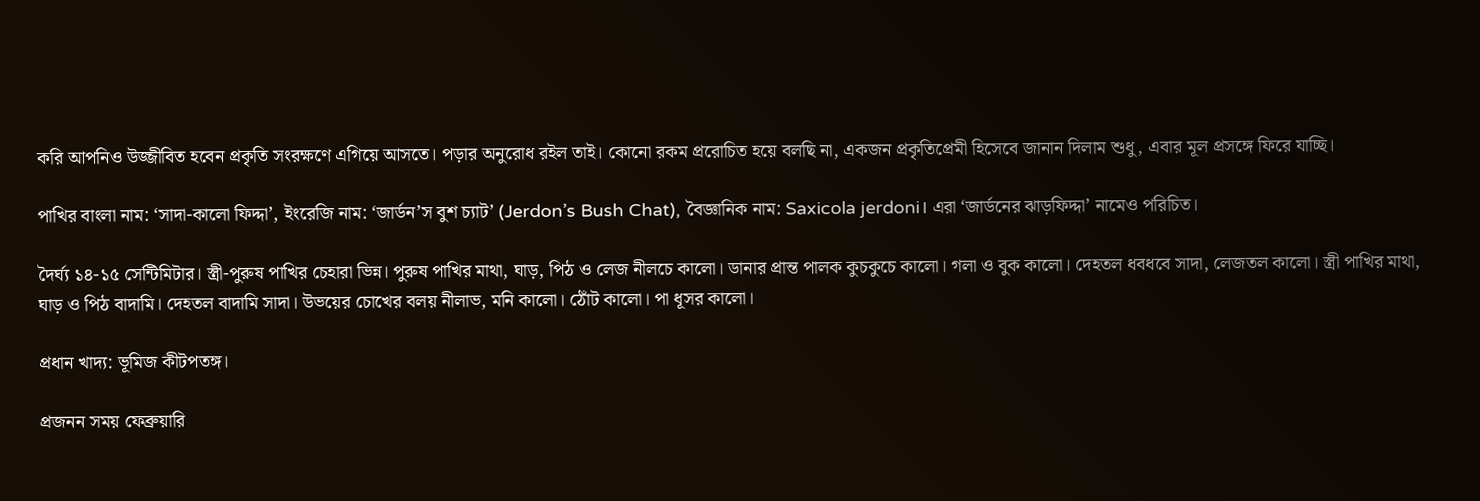করি আপনিও উজ্জীবিত হবেন প্রকৃতি সংরক্ষণে এগিয়ে আসতে। পড়ার অনুরোধ রইল তাই। কোনো রকম প্ররোচিত হয়ে বলছি না, একজন প্রকৃতিপ্রেমী হিসেবে জানান দিলাম শুধু, এবার মূল প্রসঙ্গে ফিরে যাচ্ছি।

পাখির বাংলা নাম: ‘সাদা-কালো ফিদ্দা’, ইংরেজি নাম: ‘জার্ডন’স বুশ চ্যাট’ (Jerdon’s Bush Chat), বৈজ্ঞানিক নাম: Saxicola jerdoni। এরা ‘জার্ডনের ঝাড়ফিদ্দা’ নামেও পরিচিত।

দৈর্ঘ্য ১৪-১৫ সেন্টিমিটার। স্ত্রী-পুরুষ পাখির চেহারা ভিন্ন। পুরুষ পাখির মাথা, ঘাড়, পিঠ ও লেজ নীলচে কালো। ডানার প্রান্ত পালক কুচকুচে কালো। গলা ও বুক কালো। দেহতল ধবধবে সাদা, লেজতল কালো। স্ত্রী পাখির মাথা, ঘাড় ও পিঠ বাদামি। দেহতল বাদামি সাদা। উভয়ের চোখের বলয় নীলাভ, মনি কালো। ঠোঁট কালো। পা ধূসর কালো।

প্রধান খাদ্য: ভূমিজ কীটপতঙ্গ।

প্রজনন সময় ফেব্রুয়ারি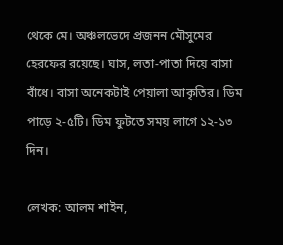থেকে মে। অঞ্চলভেদে প্রজনন মৌসুমের হেরফের রয়েছে। ঘাস, লতা-পাতা দিয়ে বাসা বাঁধে। বাসা অনেকটাই পেয়ালা আকৃতির। ডিম পাড়ে ২-৫টি। ডিম ফুটতে সময় লাগে ১২-১৩ দিন।

লেখক: আলম শাইন,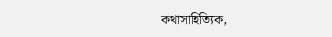কথাসাহিত্যিক,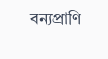বন্যপ্রাণি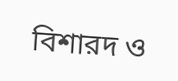বিশারদ ও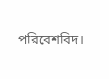পরিবেশবিদ।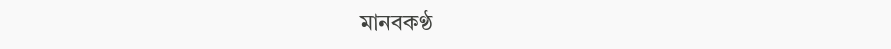মানবকণ্ঠ